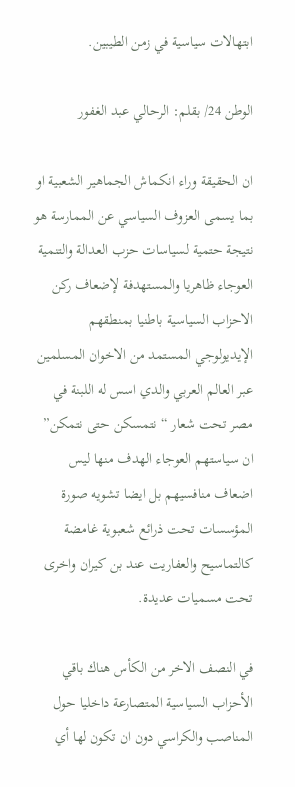ابتهالات سياسية في زمن الطيبين.

الوطن 24/ بقلم: الرحالي عبد الغفور

ان الحقيقة وراء انكماش الجماهير الشعبية او بما يسمى العزوف السياسي عن الممارسة هو نتيجة حتمية لسياسات حزب العدالة والتنمية العوجاء ظاهريا والمستهدفة لإضعاف ركن الاحزاب السياسية باطنيا بمنطقهم الإيديولوجي المستمد من الاخوان المسلمين عبر العالم العربي والدي اسس له اللبنة في مصر تحت شعار “نتمسكن حتى نتمكن” ان سياستهم العوجاء الهدف منها ليس اضعاف منافسيهم بل ايضا تشويه صورة المؤسسات تحت ذرائع شعبوية غامضة كالتماسيح والعفاريت عند بن كيران واخرى تحت مسميات عديدة.

في النصف الاخر من الكأس هناك باقي الأحزاب السياسية المتصارعة داخليا حول المناصب والكراسي دون ان تكون لها أي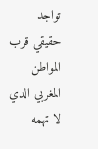تواجد حقيقي قرب المواطن المغربي الدي لا تهمه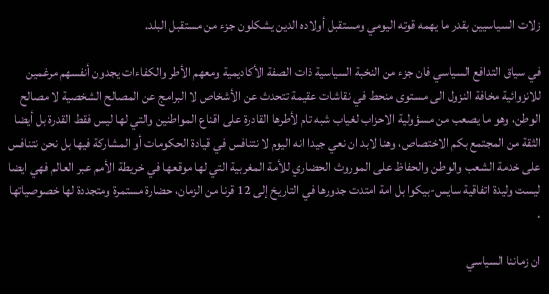زلات السياسيين بقدر ما يهمه قوته اليومي ومستقبل أولاده الدين يشكلون جزء من مستقبل البلد.

في سياق التدافع السياسي فان جزء من النخبة السياسية ذات الصفة الأكاديمية ومعهم الأطر والكفاءات يجدون أنفسهم مرغمين للانزوائية مخافة النزول الى مستوى منحط في نقاشات عقيمة تتحدث عن الأشخاص لا البرامج عن المصالح الشخصية لا مصالح الوطن، وهو ما يصعب من مسؤولية الاحزاب لغياب شبه تام لأطرها القادرة على اقناع المواطنين والتي لها ليس فقط القدرة بل أيضا الثقة من المجتمع بكم الاختصاص، وهنا لابد ان نعي جيدا انه اليوم لا نتنافس في قيادة الحكومات أو المشاركة فيها بل نحن نتنافس على خدمة الشعب والوطن والحفاظ على الموروث الحضاري للأمة المغربية التي لها موقعها في خريطة الأمم عبر العالم فهي ايضا ليست وليدة اتفاقية سايس-بيكوا بل امة امتدت جدورها في التاريخ إلى 12 قرنا من الزمان، حضارة مستمرة ومتجددة لها خصوصياتها .

ان زماننا السياسي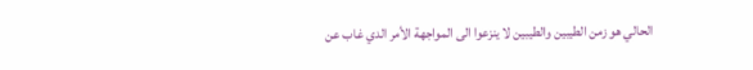الحالي هو زمن الطيبين والطيبين لا ينزعوا الى المواجهة الأمر الدي غاب عن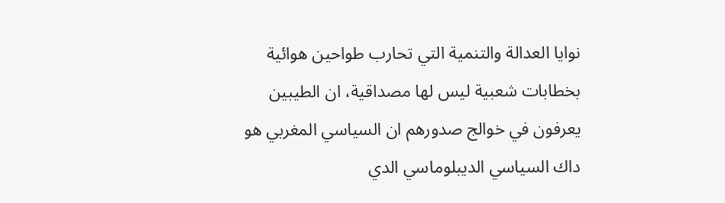نوايا العدالة والتنمية التي تحارب طواحين هوائية بخطابات شعبية ليس لها مصداقية، ان الطيبين يعرفون في خوالج صدورهم ان السياسي المغربي هو داك السياسي الديبلوماسي الدي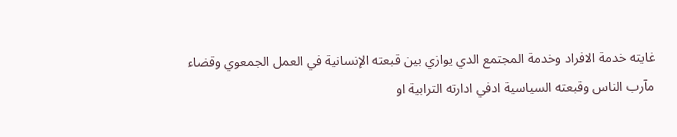غايته خدمة الافراد وخدمة المجتمع الدي يوازي بين قبعته الإنسانية في العمل الجمعوي وقضاء مآرب الناس وقبعته السياسية ادفي ادارته الترابية او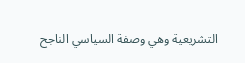التشريعية وهي وصفة السياسي الناجح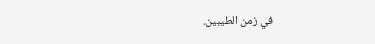في زمن الطيبين.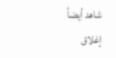شاهد أيضاً
إغلاق